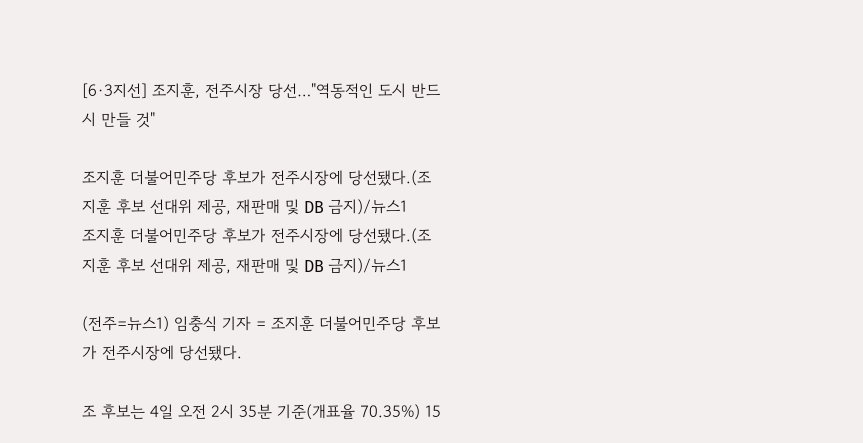[6·3지선] 조지훈, 전주시장 당선…"역동적인 도시 반드시 만들 것"

조지훈 더불어민주당 후보가 전주시장에 당선됐다.(조지훈 후보 선대위 제공, 재판매 및 DB 금지)/뉴스1
조지훈 더불어민주당 후보가 전주시장에 당선됐다.(조지훈 후보 선대위 제공, 재판매 및 DB 금지)/뉴스1

(전주=뉴스1) 임충식 기자 = 조지훈 더불어민주당 후보가 전주시장에 당선됐다.

조 후보는 4일 오전 2시 35분 기준(개표율 70.35%) 15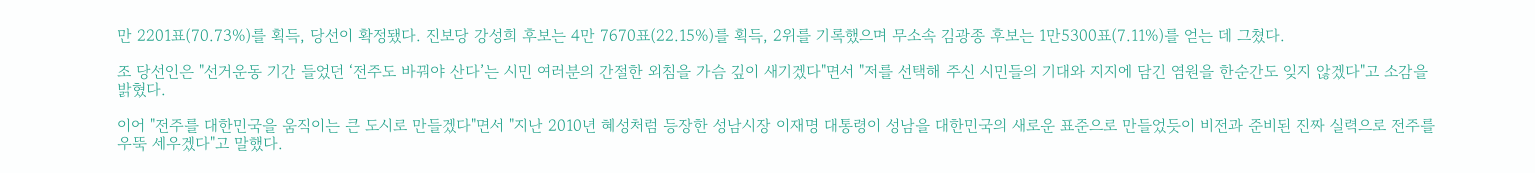만 2201표(70.73%)를 획득, 당선이 확정됐다. 진보당 강성희 후보는 4만 7670표(22.15%)를 획득, 2위를 기록했으며 무소속 김광종 후보는 1만5300표(7.11%)를 얻는 데 그쳤다.

조 당선인은 "선거운동 기간 들었던 ‘전주도 바꿔야 산다’는 시민 여러분의 간절한 외침을 가슴 깊이 새기겠다"면서 "저를 선택해 주신 시민들의 기대와 지지에 담긴 염원을 한순간도 잊지 않겠다"고 소감을 밝혔다.

이어 "전주를 대한민국을 움직이는 큰 도시로 만들겠다"면서 "지난 2010년 혜성처럼 등장한 성남시장 이재명 대통령이 성남을 대한민국의 새로운 표준으로 만들었듯이 비전과 준비된 진짜 실력으로 전주를 우뚝 세우겠다"고 말했다.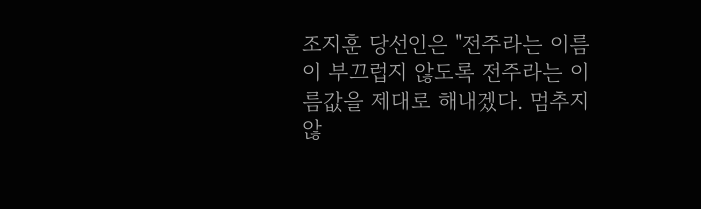조지훈 당선인은 "전주라는 이름이 부끄럽지 않도록 전주라는 이름값을 제대로 해내겠다. 멈추지 않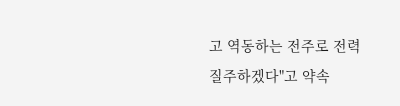고 역동하는 전주로 전력 질주하겠다"고 약속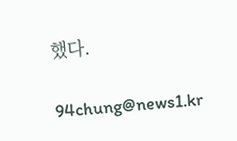했다.

94chung@news1.kr